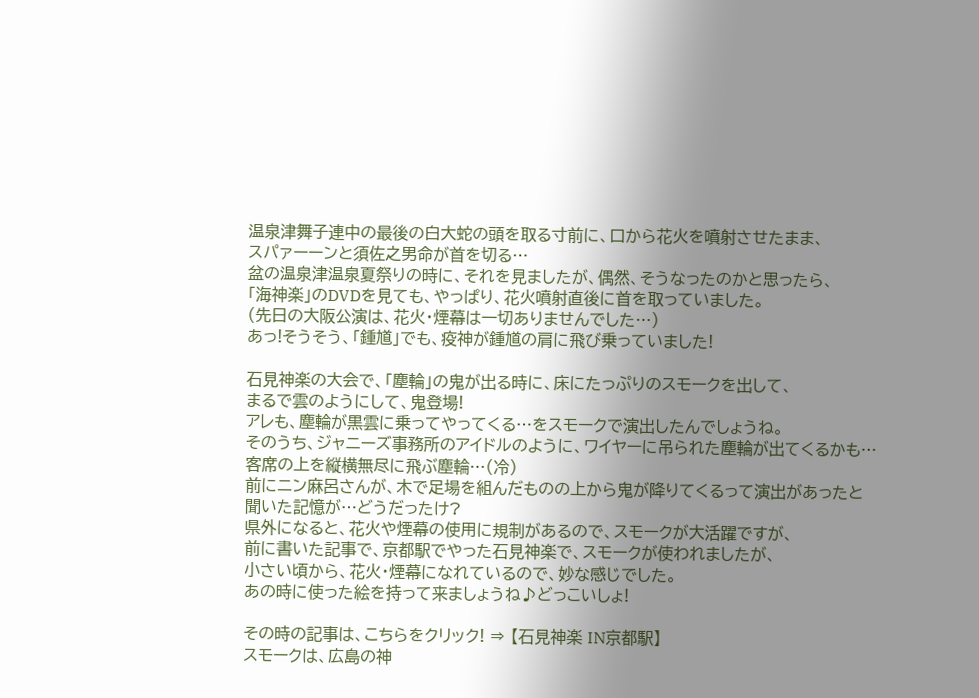温泉津舞子連中の最後の白大蛇の頭を取る寸前に、口から花火を噴射させたまま、
スパァーーンと須佐之男命が首を切る…
盆の温泉津温泉夏祭りの時に、それを見ましたが、偶然、そうなったのかと思ったら、
「海神楽」のDVDを見ても、やっぱり、花火噴射直後に首を取っていました。
(先日の大阪公演は、花火・煙幕は一切ありませんでした…)
あっ!そうそう、「鍾馗」でも、疫神が鍾馗の肩に飛び乗っていました!

石見神楽の大会で、「塵輪」の鬼が出る時に、床にたっぷりのスモークを出して、
まるで雲のようにして、鬼登場!
アレも、塵輪が黒雲に乗ってやってくる…をスモークで演出したんでしょうね。
そのうち、ジャニーズ事務所のアイドルのように、ワイヤーに吊られた塵輪が出てくるかも…
客席の上を縦横無尽に飛ぶ塵輪…(冷)
前にニン麻呂さんが、木で足場を組んだものの上から鬼が降りてくるって演出があったと
聞いた記憶が…どうだったけ?
県外になると、花火や煙幕の使用に規制があるので、スモークが大活躍ですが、
前に書いた記事で、京都駅でやった石見神楽で、スモークが使われましたが、
小さい頃から、花火・煙幕になれているので、妙な感じでした。
あの時に使った絵を持って来ましょうね♪どっこいしょ!

その時の記事は、こちらをクリック! ⇒ 【石見神楽 IN京都駅】
スモークは、広島の神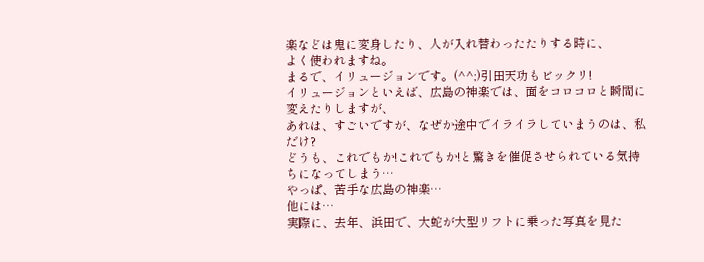楽などは鬼に変身したり、人が入れ替わったたりする時に、
よく使われますね。
まるで、イリュージョンです。(^^;)引田天功もビックリ!
イリュージョンといえば、広島の神楽では、面をコロコロと瞬間に変えたりしますが、
あれは、すごいですが、なぜか途中でイライラしていまうのは、私だけ?
どうも、これでもか!これでもか!と驚きを催促させられている気持ちになってしまう…
やっぱ、苦手な広島の神楽…
他には…
実際に、去年、浜田で、大蛇が大型リフトに乗った写真を見た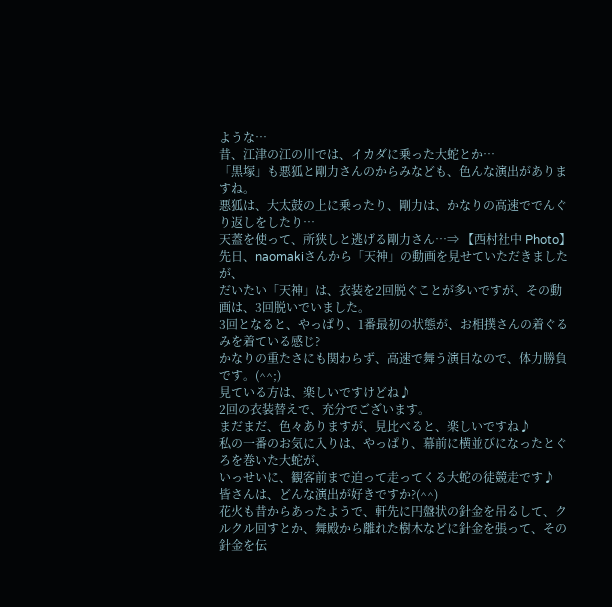ような…
昔、江津の江の川では、イカダに乗った大蛇とか…
「黒塚」も悪狐と剛力さんのからみなども、色んな演出がありますね。
悪狐は、大太鼓の上に乗ったり、剛力は、かなりの高速ででんぐり返しをしたり…
天蓋を使って、所狭しと逃げる剛力さん…⇒ 【西村社中 Photo】
先日、naomakiさんから「天神」の動画を見せていただきましたが、
だいたい「天神」は、衣装を2回脱ぐことが多いですが、その動画は、3回脱いでいました。
3回となると、やっぱり、1番最初の状態が、お相撲さんの着ぐるみを着ている感じ?
かなりの重たさにも関わらず、高速で舞う演目なので、体力勝負です。(^^;)
見ている方は、楽しいですけどね♪
2回の衣装替えで、充分でございます。
まだまだ、色々ありますが、見比べると、楽しいですね♪
私の一番のお気に入りは、やっぱり、幕前に横並びになったとぐろを巻いた大蛇が、
いっせいに、観客前まで迫って走ってくる大蛇の徒競走です♪
皆さんは、どんな演出が好きですか?(^^)
花火も昔からあったようで、軒先に円盤状の針金を吊るして、クルクル回すとか、舞殿から離れた樹木などに針金を張って、その針金を伝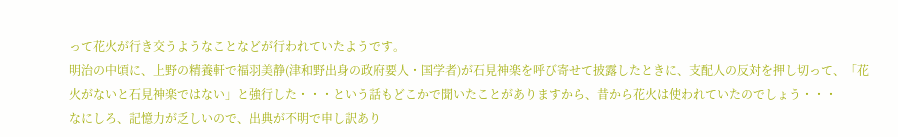って花火が行き交うようなことなどが行われていたようです。
明治の中頃に、上野の精養軒で福羽美静(津和野出身の政府要人・国学者)が石見神楽を呼び寄せて披露したときに、支配人の反対を押し切って、「花火がないと石見神楽ではない」と強行した・・・という話もどこかで聞いたことがありますから、昔から花火は使われていたのでしょう・・・
なにしろ、記憶力が乏しいので、出典が不明で申し訳あり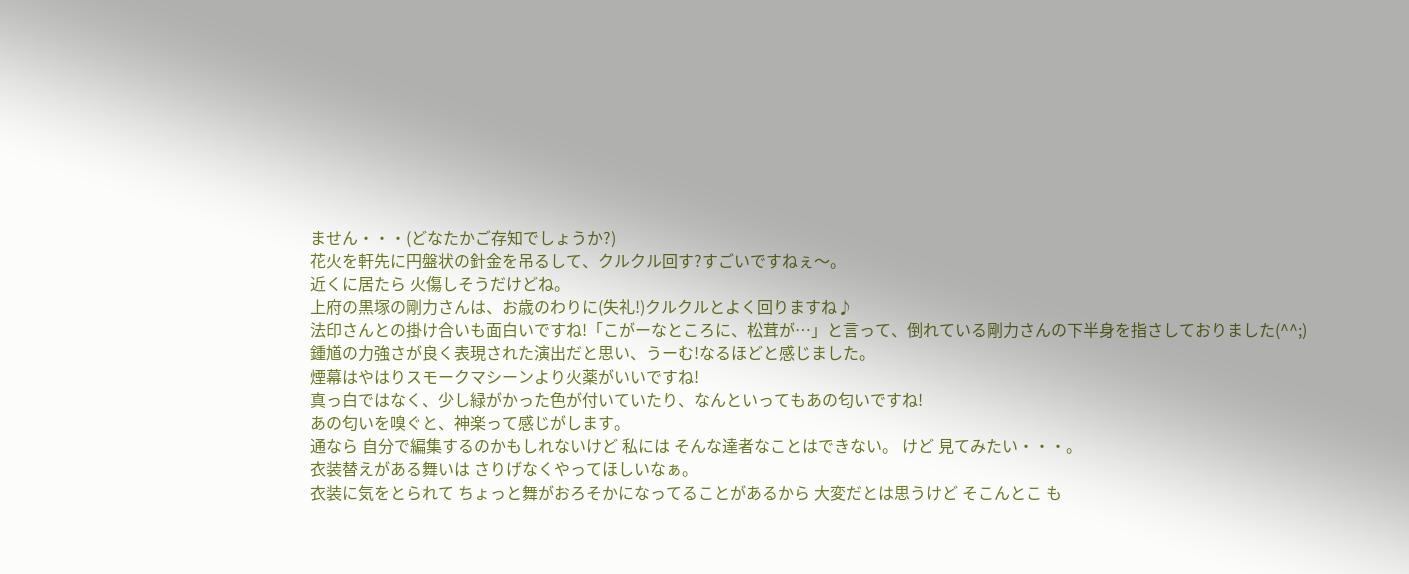ません・・・(どなたかご存知でしょうか?)
花火を軒先に円盤状の針金を吊るして、クルクル回す?すごいですねぇ〜。
近くに居たら 火傷しそうだけどね。
上府の黒塚の剛力さんは、お歳のわりに(失礼!)クルクルとよく回りますね♪
法印さんとの掛け合いも面白いですね!「こがーなところに、松茸が…」と言って、倒れている剛力さんの下半身を指さしておりました(^^;)
鍾馗の力強さが良く表現された演出だと思い、うーむ!なるほどと感じました。
煙幕はやはりスモークマシーンより火薬がいいですね!
真っ白ではなく、少し緑がかった色が付いていたり、なんといってもあの匂いですね!
あの匂いを嗅ぐと、神楽って感じがします。
通なら 自分で編集するのかもしれないけど 私には そんな達者なことはできない。 けど 見てみたい・・・。
衣装替えがある舞いは さりげなくやってほしいなぁ。
衣装に気をとられて ちょっと舞がおろそかになってることがあるから 大変だとは思うけど そこんとこ も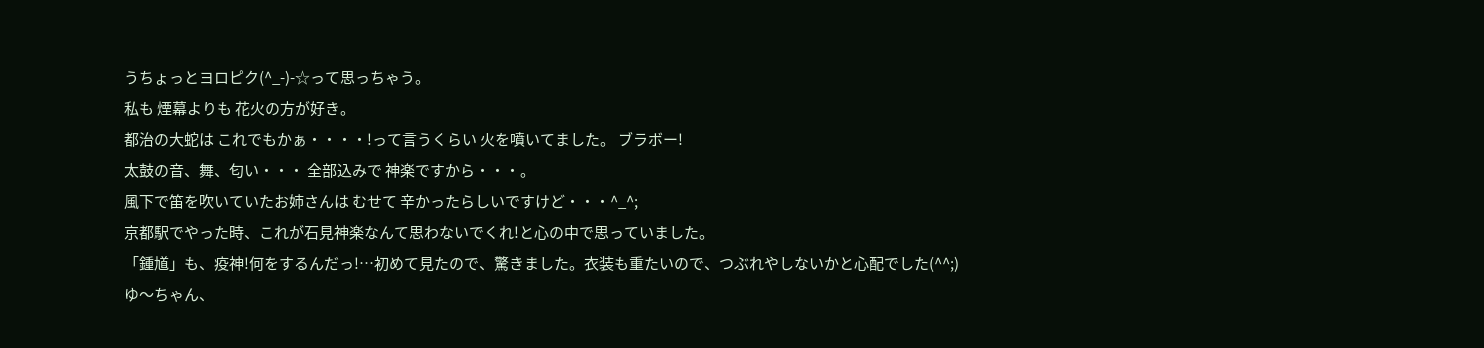うちょっとヨロピク(^_-)-☆って思っちゃう。
私も 煙幕よりも 花火の方が好き。
都治の大蛇は これでもかぁ・・・・!って言うくらい 火を噴いてました。 ブラボー!
太鼓の音、舞、匂い・・・ 全部込みで 神楽ですから・・・。
風下で笛を吹いていたお姉さんは むせて 辛かったらしいですけど・・・^_^;
京都駅でやった時、これが石見神楽なんて思わないでくれ!と心の中で思っていました。
「鍾馗」も、疫神!何をするんだっ!…初めて見たので、驚きました。衣装も重たいので、つぶれやしないかと心配でした(^^;)
ゆ〜ちゃん、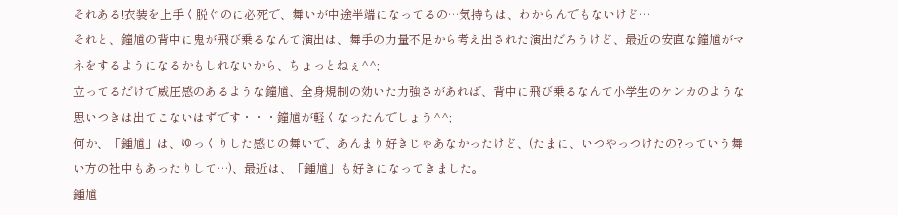それある!衣装を上手く脱ぐのに必死で、舞いが中途半端になってるの…気持ちは、わからんでもないけど…
それと、鐘馗の背中に鬼が飛び乗るなんて演出は、舞手の力量不足から考え出された演出だろうけど、最近の安直な鐘馗がマネをするようになるかもしれないから、ちょっとねぇ^^;
立ってるだけで威圧感のあるような鐘馗、全身規制の効いた力強さがあれば、背中に飛び乗るなんて小学生のケンカのような思いつきは出てこないはずです・・・鐘馗が軽くなったんでしょう^^;
何か、「鍾馗」は、ゆっくりした感じの舞いで、あんまり好きじゃあなかったけど、(たまに、いつやっつけたの?っていう舞い方の社中もあったりして…)、最近は、「鍾馗」も好きになってきました。
鍾馗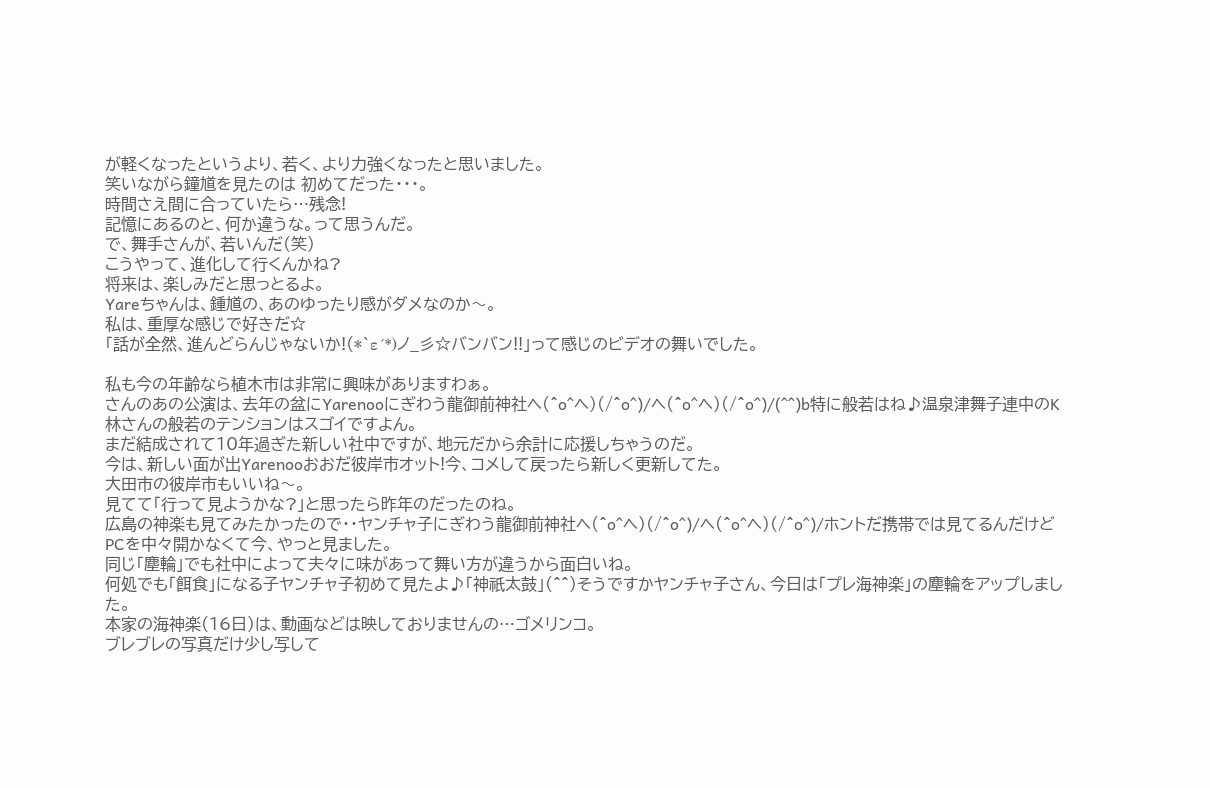が軽くなったというより、若く、より力強くなったと思いました。
笑いながら鐘馗を見たのは 初めてだった・・・。
時間さえ間に合っていたら…残念!
記憶にあるのと、何か違うな。って思うんだ。
で、舞手さんが、若いんだ(笑)
こうやって、進化して行くんかね?
将来は、楽しみだと思っとるよ。
Yareちゃんは、鍾馗の、あのゆったり感がダメなのか〜。
私は、重厚な感じで好きだ☆
「話が全然、進んどらんじゃないか!(*`ε´*)ノ_彡☆バンバン!!」って感じのビデオの舞いでした。

私も今の年齢なら植木市は非常に興味がありますわぁ。
さんのあの公演は、去年の盆にYarenooにぎわう龍御前神社ヘ(^o^ヘ)(/^o^)/ヘ(^o^ヘ)(/^o^)/(^^)b特に般若はね♪温泉津舞子連中のK林さんの般若のテンションはスゴイですよん。
まだ結成されて10年過ぎた新しい社中ですが、地元だから余計に応援しちゃうのだ。
今は、新しい面が出Yarenooおおだ彼岸市オット!今、コメして戻ったら新しく更新してた。
大田市の彼岸市もいいね〜。
見てて「行って見ようかな?」と思ったら昨年のだったのね。
広島の神楽も見てみたかったので・・ヤンチャ子にぎわう龍御前神社ヘ(^o^ヘ)(/^o^)/ヘ(^o^ヘ)(/^o^)/ホントだ携帯では見てるんだけどPCを中々開かなくて今、やっと見ました。
同じ「塵輪」でも社中によって夫々に味があって舞い方が違うから面白いね。
何処でも「餌食」になる子ヤンチャ子初めて見たよ♪「神祇太鼓」(^^)そうですかヤンチャ子さん、今日は「プレ海神楽」の塵輪をアップしました。
本家の海神楽(16日)は、動画などは映しておりませんの…ゴメリンコ。
ブレブレの写真だけ少し写して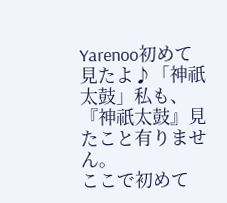Yarenoo初めて見たよ♪「神祇太鼓」私も、『神祇太鼓』見たこと有りません。
ここで初めて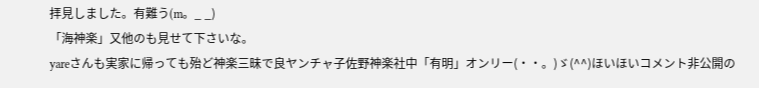拝見しました。有難う(m。_ _)
「海神楽」又他のも見せて下さいな。
yareさんも実家に帰っても殆ど神楽三昧で良ヤンチャ子佐野神楽社中「有明」オンリー(・・。)ゞ(^^)ほいほいコメント非公開の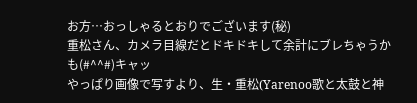お方…おっしゃるとおりでございます(秘)
重松さん、カメラ目線だとドキドキして余計にブレちゃうかも(#^^#)キャッ
やっぱり画像で写すより、生・重松(Yarenoo歌と太鼓と神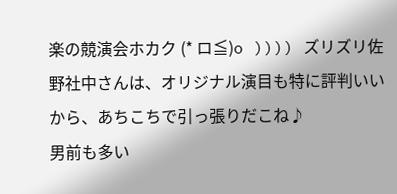楽の競演会ホカク (* ロ≦)o )))) ズリズリ佐野社中さんは、オリジナル演目も特に評判いいから、あちこちで引っ張りだこね♪
男前も多い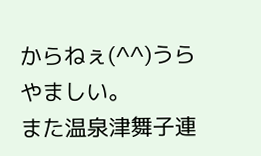からねぇ(^^)うらやましい。
また温泉津舞子連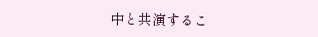中と共演するこ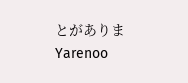とがありまYarenoo